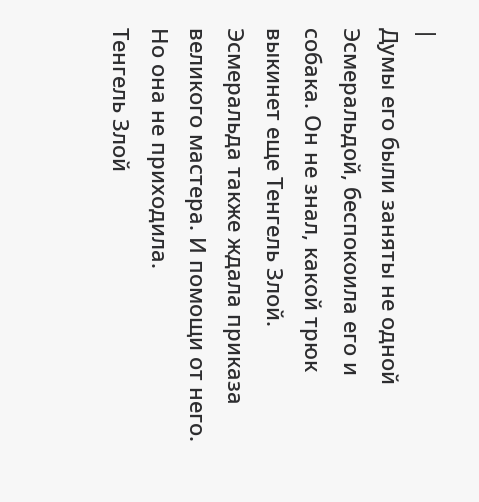|
Думы его были заняты не одной Эсмеральдой, беспокоила его и собака. Он не знал, какой трюк выкинет еще Тенгель Злой.
Эсмеральда также ждала приказа великого мастера. И помощи от него.
Но она не приходила.
Тенгель Злой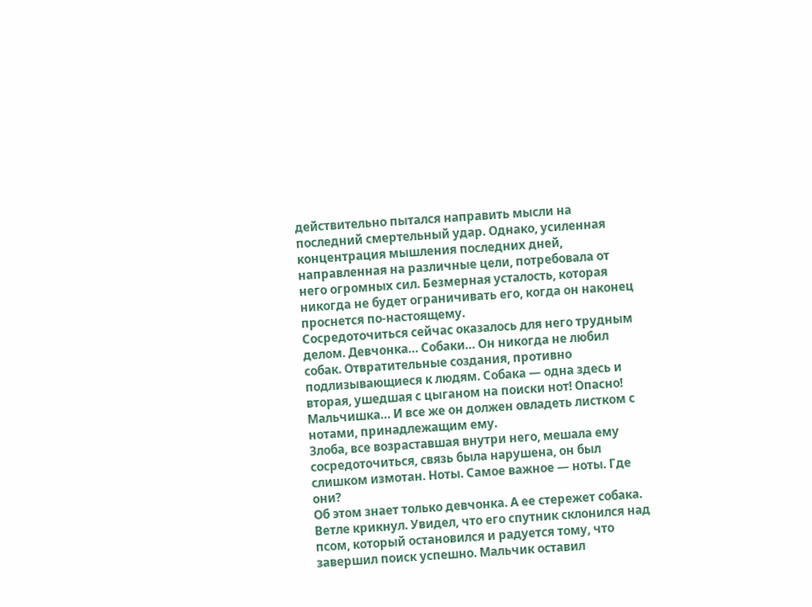действительно пытался направить мысли на последний смертельный удар. Однако, усиленная концентрация мышления последних дней, направленная на различные цели, потребовала от него огромных сил. Безмерная усталость, которая никогда не будет ограничивать его, когда он наконец проснется по-настоящему.
Сосредоточиться сейчас оказалось для него трудным делом. Девчонка… Собаки… Он никогда не любил собак. Отвратительные создания, противно подлизывающиеся к людям. Собака — одна здесь и вторая, ушедшая с цыганом на поиски нот! Опасно! Мальчишка… И все же он должен овладеть листком с нотами, принадлежащим ему.
Злоба, все возраставшая внутри него, мешала ему сосредоточиться, связь была нарушена, он был слишком измотан. Ноты. Самое важное — ноты. Где они?
Об этом знает только девчонка. А ее стережет собака.
Ветле крикнул. Увидел, что его спутник склонился над псом, который остановился и радуется тому, что завершил поиск успешно. Мальчик оставил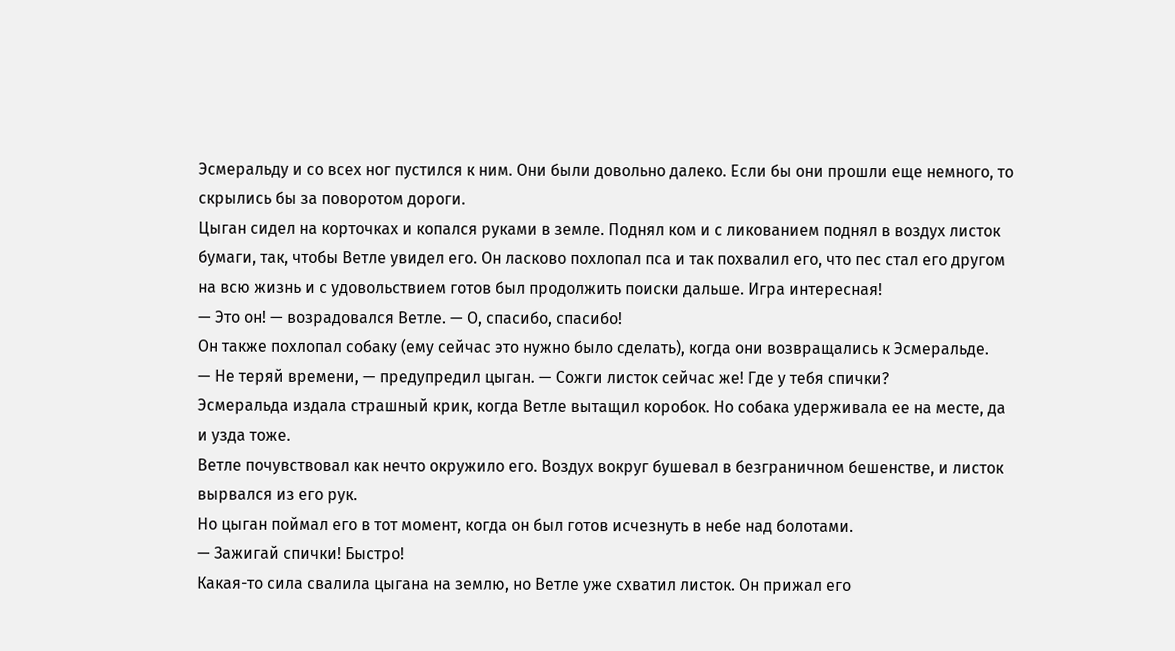Эсмеральду и со всех ног пустился к ним. Они были довольно далеко. Если бы они прошли еще немного, то скрылись бы за поворотом дороги.
Цыган сидел на корточках и копался руками в земле. Поднял ком и с ликованием поднял в воздух листок бумаги, так, чтобы Ветле увидел его. Он ласково похлопал пса и так похвалил его, что пес стал его другом на всю жизнь и с удовольствием готов был продолжить поиски дальше. Игра интересная!
— Это он! — возрадовался Ветле. — О, спасибо, спасибо!
Он также похлопал собаку (ему сейчас это нужно было сделать), когда они возвращались к Эсмеральде.
— Не теряй времени, — предупредил цыган. — Сожги листок сейчас же! Где у тебя спички?
Эсмеральда издала страшный крик, когда Ветле вытащил коробок. Но собака удерживала ее на месте, да и узда тоже.
Ветле почувствовал как нечто окружило его. Воздух вокруг бушевал в безграничном бешенстве, и листок вырвался из его рук.
Но цыган поймал его в тот момент, когда он был готов исчезнуть в небе над болотами.
— Зажигай спички! Быстро!
Какая-то сила свалила цыгана на землю, но Ветле уже схватил листок. Он прижал его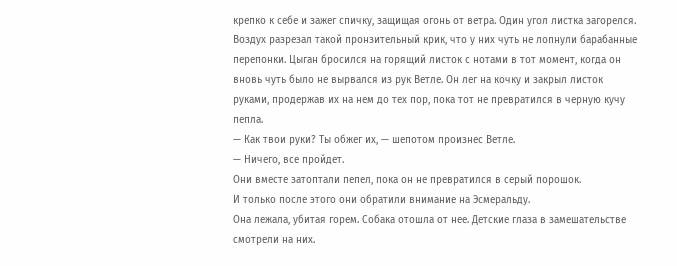крепко к себе и зажег спичку, защищая огонь от ветра. Один угол листка загорелся.
Воздух разрезал такой пронзительный крик, что у них чуть не лопнули барабанные перепонки. Цыган бросился на горящий листок с нотами в тот момент, когда он вновь чуть было не вырвался из рук Ветле. Он лег на кочку и закрыл листок руками, продержав их на нем до тех пор, пока тот не превратился в черную кучу пепла.
— Как твои руки? Ты обжег их, — шепотом произнес Ветле.
— Ничего, все пройдет.
Они вместе затоптали пепел, пока он не превратился в серый порошок.
И только после этого они обратили внимание на Эсмеральду.
Она лежала, убитая горем. Собака отошла от нее. Детские глаза в замешательстве смотрели на них.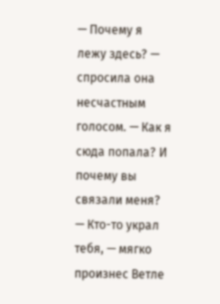— Почему я лежу здесь? — спросила она несчастным голосом. — Как я сюда попала? И почему вы связали меня?
— Кто-то украл тебя, — мягко произнес Ветле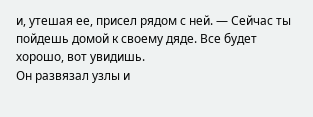и, утешая ее, присел рядом с ней. — Сейчас ты пойдешь домой к своему дяде. Все будет хорошо, вот увидишь.
Он развязал узлы и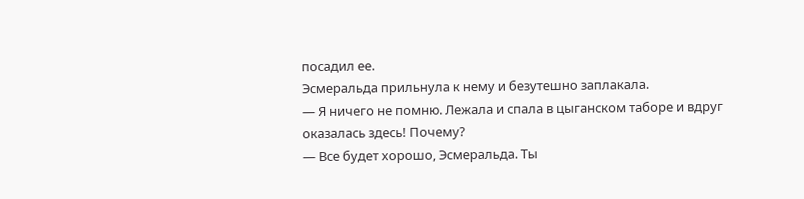посадил ее.
Эсмеральда прильнула к нему и безутешно заплакала.
— Я ничего не помню. Лежала и спала в цыганском таборе и вдруг оказалась здесь! Почему?
— Все будет хорошо, Эсмеральда. Ты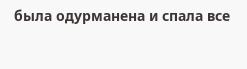была одурманена и спала все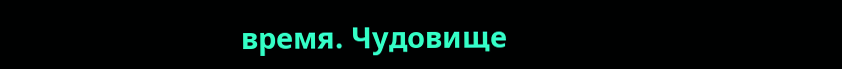время. Чудовище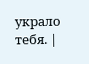украло тебя. |